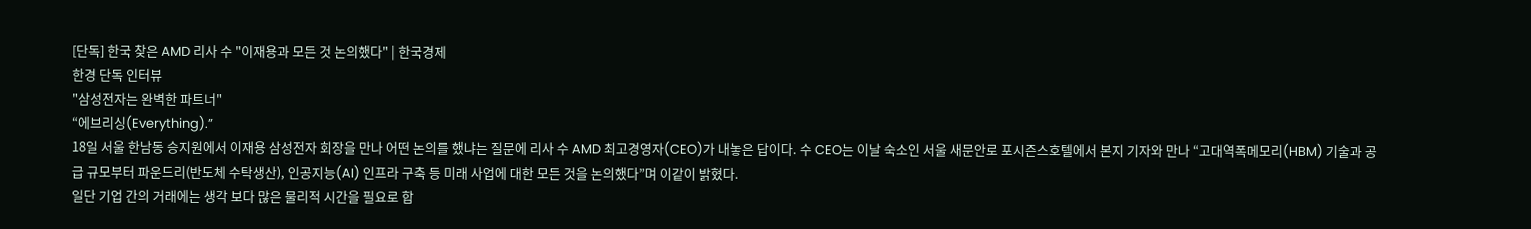[단독] 한국 찾은 AMD 리사 수 "이재용과 모든 것 논의했다" | 한국경제
한경 단독 인터뷰
"삼성전자는 완벽한 파트너"
“에브리싱(Everything).”
18일 서울 한남동 승지원에서 이재용 삼성전자 회장을 만나 어떤 논의를 했냐는 질문에 리사 수 AMD 최고경영자(CEO)가 내놓은 답이다. 수 CEO는 이날 숙소인 서울 새문안로 포시즌스호텔에서 본지 기자와 만나 “고대역폭메모리(HBM) 기술과 공급 규모부터 파운드리(반도체 수탁생산), 인공지능(AI) 인프라 구축 등 미래 사업에 대한 모든 것을 논의했다”며 이같이 밝혔다.
일단 기업 간의 거래에는 생각 보다 많은 물리적 시간을 필요로 합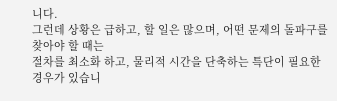니다.
그런데 상황은 급하고, 할 일은 많으며, 어떤 문제의 돌파구를 찾아야 할 때는
절차를 최소화 하고, 물리적 시간을 단축하는 특단이 필요한 경우가 있습니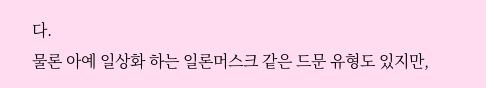다.
물론 아예 일상화 하는 일론머스크 같은 드문 유형도 있지만,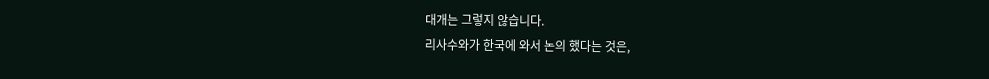대개는 그렇지 않습니다.
리사수와가 한국에 와서 논의 했다는 것은,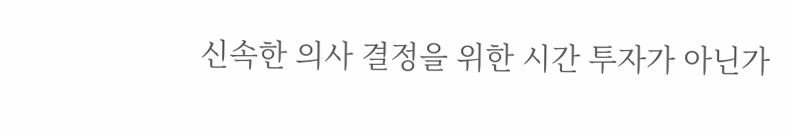신속한 의사 결정을 위한 시간 투자가 아닌가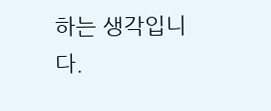하는 생각입니다.